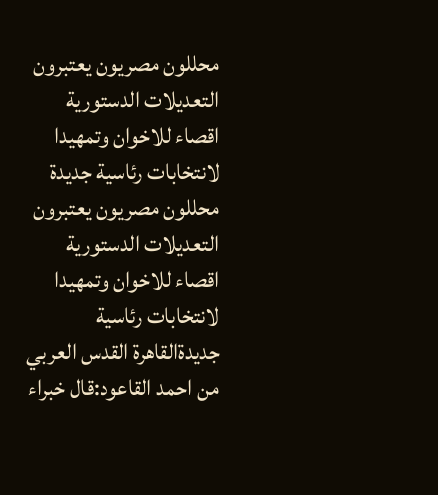محللون مصريون يعتبرون التعديلات الدستورية اقصاء للاخوان وتمهيدا لانتخابات رئاسية جديدة
محللون مصريون يعتبرون التعديلات الدستورية اقصاء للاخوان وتمهيدا لانتخابات رئاسية جديدةالقاهرة القدس العربي من احمد القاعود:قال خبراء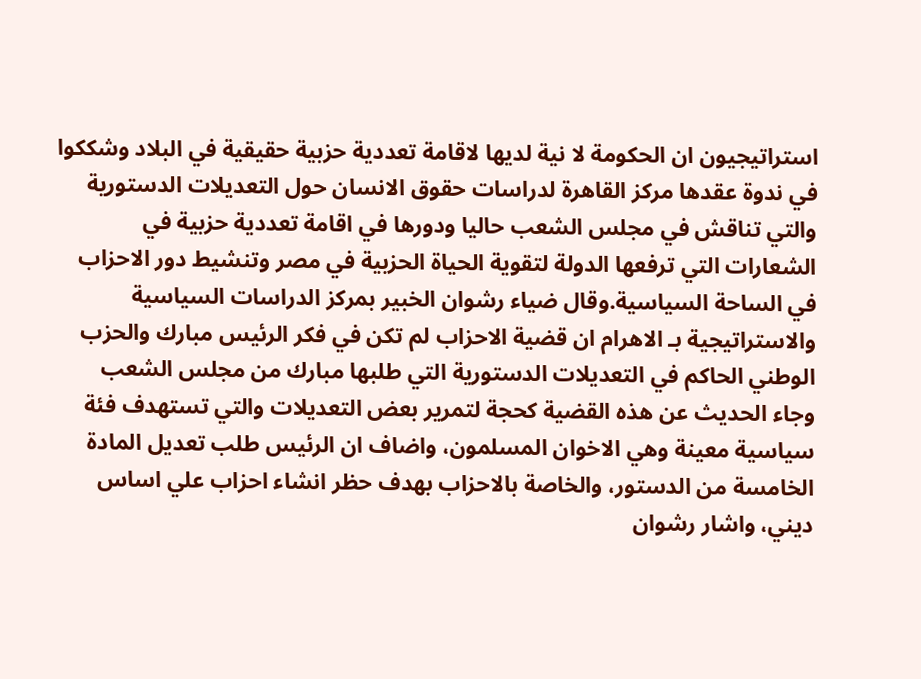استراتيجيون ان الحكومة لا نية لديها لاقامة تعددية حزبية حقيقية في البلاد وشككوا في ندوة عقدها مركز القاهرة لدراسات حقوق الانسان حول التعديلات الدستورية والتي تناقش في مجلس الشعب حاليا ودورها في اقامة تعددية حزبية في الشعارات التي ترفعها الدولة لتقوية الحياة الحزبية في مصر وتنشيط دور الاحزاب في الساحة السياسية.وقال ضياء رشوان الخبير بمركز الدراسات السياسية والاستراتيجية بـ الاهرام ان قضية الاحزاب لم تكن في فكر الرئيس مبارك والحزب الوطني الحاكم في التعديلات الدستورية التي طلبها مبارك من مجلس الشعب وجاء الحديث عن هذه القضية كحجة لتمرير بعض التعديلات والتي تستهدف فئة سياسية معينة وهي الاخوان المسلمون، واضاف ان الرئيس طلب تعديل المادة الخامسة من الدستور، والخاصة بالاحزاب بهدف حظر انشاء احزاب علي اساس ديني، واشار رشوان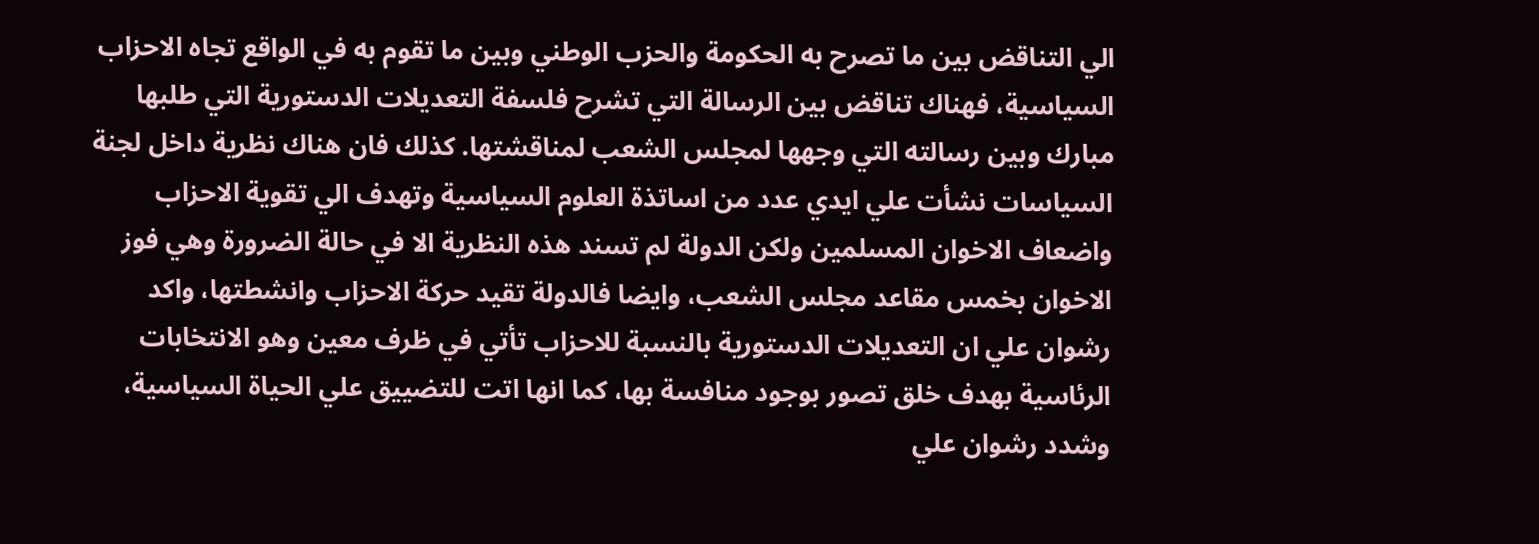الي التناقض بين ما تصرح به الحكومة والحزب الوطني وبين ما تقوم به في الواقع تجاه الاحزاب السياسية، فهناك تناقض بين الرسالة التي تشرح فلسفة التعديلات الدستورية التي طلبها مبارك وبين رسالته التي وجهها لمجلس الشعب لمناقشتها. كذلك فان هناك نظرية داخل لجنة السياسات نشأت علي ايدي عدد من اساتذة العلوم السياسية وتهدف الي تقوية الاحزاب واضعاف الاخوان المسلمين ولكن الدولة لم تسند هذه النظرية الا في حالة الضرورة وهي فوز الاخوان بخمس مقاعد مجلس الشعب، وايضا فالدولة تقيد حركة الاحزاب وانشطتها، واكد رشوان علي ان التعديلات الدستورية بالنسبة للاحزاب تأتي في ظرف معين وهو الانتخابات الرئاسية بهدف خلق تصور بوجود منافسة بها، كما انها اتت للتضييق علي الحياة السياسية، وشدد رشوان علي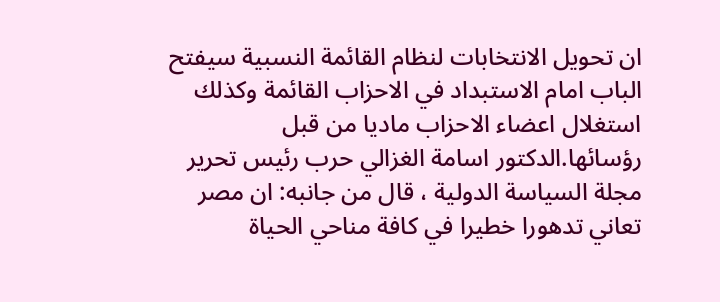ان تحويل الانتخابات لنظام القائمة النسبية سيفتح الباب امام الاستبداد في الاحزاب القائمة وكذلك استغلال اعضاء الاحزاب ماديا من قبل رؤسائها.الدكتور اسامة الغزالي حرب رئيس تحرير مجلة السياسة الدولية ، قال من جانبه: ان مصر تعاني تدهورا خطيرا في كافة مناحي الحياة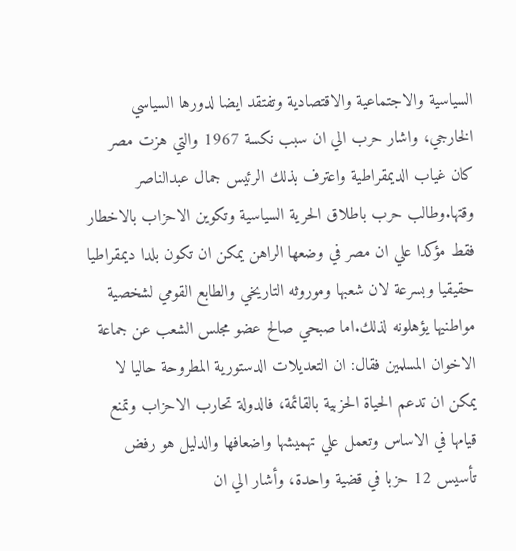السياسية والاجتماعية والاقتصادية وتفتقد ايضا لدورها السياسي الخارجي، واشار حرب الي ان سبب نكسة 1967 والتي هزت مصر كان غياب الديمقراطية واعترف بذلك الرئيس جمال عبدالناصر وقتها.وطالب حرب باطلاق الحرية السياسية وتكوين الاحزاب بالاخطار فقط مؤكدا علي ان مصر في وضعها الراهن يمكن ان تكون بلدا ديمقراطيا حقيقيا وبسرعة لان شعبها وموروثه التاريخي والطابع القومي لشخصية مواطنيها يؤهلونه لذلك.اما صبحي صالح عضو مجلس الشعب عن جماعة الاخوان المسلمين فقال: ان التعديلات الدستورية المطروحة حاليا لا يمكن ان تدعم الحياة الحزبية بالقائمة، فالدولة تحارب الاحزاب وتمنع قيامها في الاساس وتعمل علي تهميشها واضعافها والدليل هو رفض تأسيس 12 حزبا في قضية واحدة، وأشار الي ان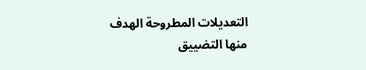التعديلات المطروحة الهدف منها التضييق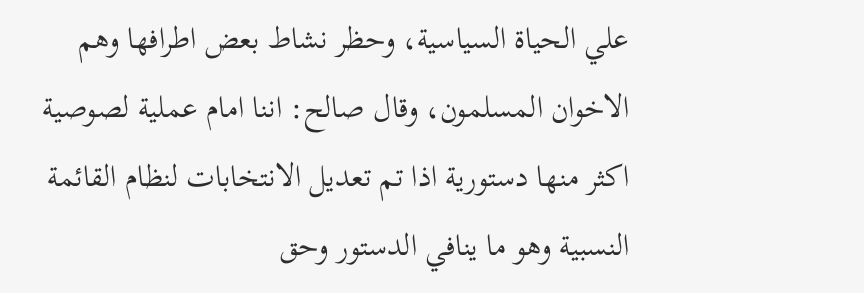علي الحياة السياسية، وحظر نشاط بعض اطرافها وهم الاخوان المسلمون، وقال صالح: اننا امام عملية لصوصية اكثر منها دستورية اذا تم تعديل الانتخابات لنظام القائمة النسبية وهو ما ينافي الدستور وحق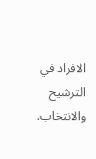الافراد في الترشيح والانتخاب.